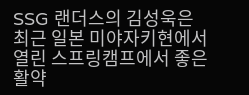SSG 랜더스의 김성욱은 최근 일본 미야자키현에서 열린 스프링캠프에서 좋은 활약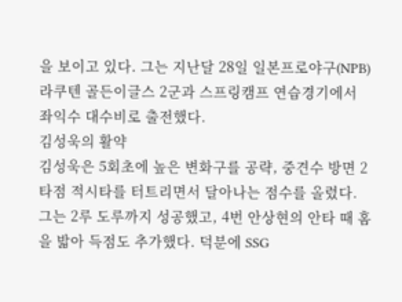을 보이고 있다. 그는 지난달 28일 일본프로야구(NPB) 라쿠텐 골든이글스 2군과 스프링캠프 연습경기에서 좌익수 대수비로 출전했다.
김성욱의 활약
김성욱은 5회초에 높은 변화구를 공략, 중견수 방면 2타점 적시타를 터트리면서 달아나는 점수를 올렸다. 그는 2루 도루까지 성공했고, 4번 안상현의 안타 때 홈을 밟아 득점도 추가했다. 덕분에 SSG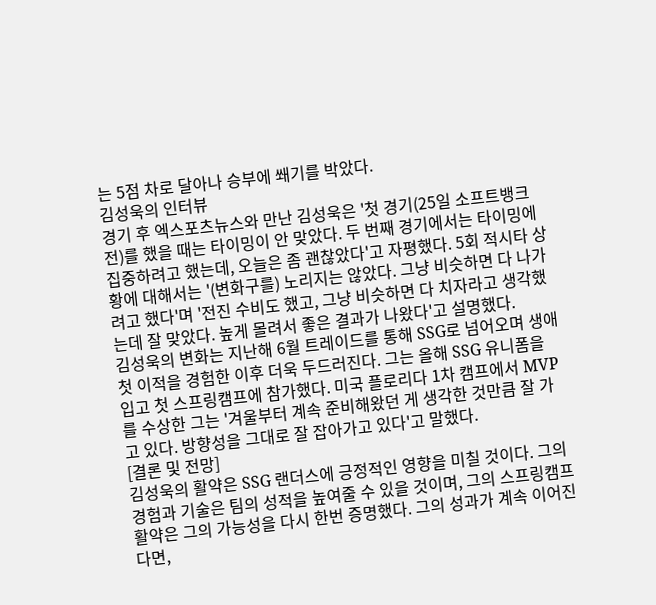는 5점 차로 달아나 승부에 쐐기를 박았다.
김성욱의 인터뷰
경기 후 엑스포츠뉴스와 만난 김성욱은 '첫 경기(25일 소프트뱅크전)를 했을 때는 타이밍이 안 맞았다. 두 번째 경기에서는 타이밍에 집중하려고 했는데, 오늘은 좀 괜찮았다'고 자평했다. 5회 적시타 상황에 대해서는 '(변화구를) 노리지는 않았다. 그냥 비슷하면 다 나가려고 했다'며 '전진 수비도 했고, 그냥 비슷하면 다 치자라고 생각했는데 잘 맞았다. 높게 몰려서 좋은 결과가 나왔다'고 설명했다.
김성욱의 변화는 지난해 6월 트레이드를 통해 SSG로 넘어오며 생애 첫 이적을 경험한 이후 더욱 두드러진다. 그는 올해 SSG 유니폼을 입고 첫 스프링캠프에 참가했다. 미국 플로리다 1차 캠프에서 MVP를 수상한 그는 '겨울부터 계속 준비해왔던 게 생각한 것만큼 잘 가고 있다. 방향성을 그대로 잘 잡아가고 있다'고 말했다.
[결론 및 전망]
김성욱의 활약은 SSG 랜더스에 긍정적인 영향을 미칠 것이다. 그의 경험과 기술은 팀의 성적을 높여줄 수 있을 것이며, 그의 스프링캠프 활약은 그의 가능성을 다시 한번 증명했다. 그의 성과가 계속 이어진다면,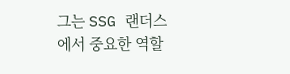그는 SSG 랜더스에서 중요한 역할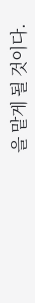을 맡게 될 것이다.